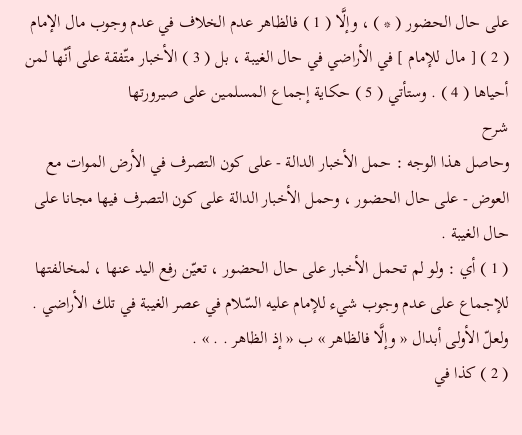على حال الحضور ( * ) ، وإلَّا ( 1 ) فالظاهر عدم الخلاف في عدم وجوب مال الإمام ( 2 ) [ مال للإمام ] في الأراضي في حال الغيبة ، بل ( 3 ) الأخبار متّفقة على أنّها لمن أحياها ( 4 ) . وستأتي ( 5 ) حكاية إجماع المسلمين على صيرورتها
شرح
وحاصل هذا الوجه : حمل الأخبار الدالة - على كون التصرف في الأرض الموات مع العوض - على حال الحضور ، وحمل الأخبار الدالة على كون التصرف فيها مجانا على حال الغيبة .
( 1 ) أي : ولو لم تحمل الأخبار على حال الحضور ، تعيّن رفع اليد عنها ، لمخالفتها للإجماع على عدم وجوب شيء للإمام عليه السّلام في عصر الغيبة في تلك الأراضي . ولعلّ الأولى أبدال « وإلَّا فالظاهر » ب « إذ الظاهر . . » .
( 2 ) كذا في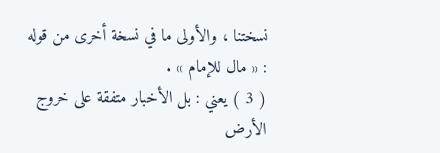نسختنا ، والأولى ما في نسخة أخرى من قوله : « مال للإمام » .
( 3 ) يعني : بل الأخبار متفقة على خروج الأرض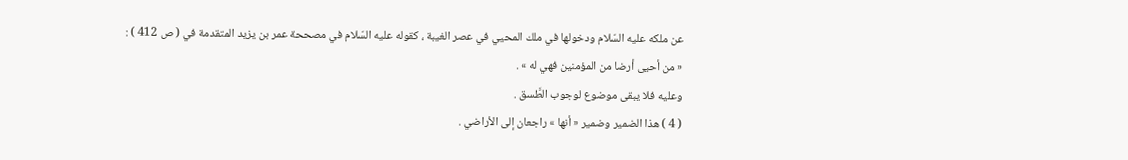عن ملكه عليه السّلام ودخولها في ملك المحيي في عصر الغيبة ، كقوله عليه السّلام في مصححة عمر بن يزيد المتقدمة في ( ص 412 ) :
« من أحيى أرضا من المؤمنين فهي له » .
وعليه فلا يبقى موضوع لوجوب الطَّسق .
( 4 ) هذا الضمير وضمير « أنها » راجعان إلى الأراضي .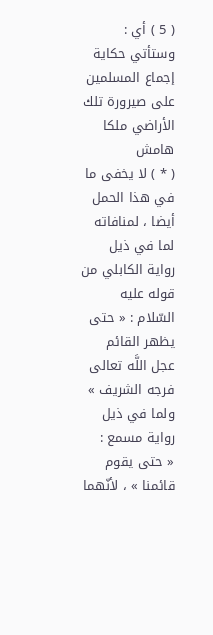( 5 ) أي : وستأتي حكاية إجماع المسلمين على صيرورة تلك الأراضي ملكا
هامش
( * ) لا يخفى ما في هذا الحمل أيضا ، لمنافاته لما في ذيل رواية الكابلي من قوله عليه السّلام : « حتى يظهر القائم عجل اللَّه تعالى فرجه الشريف » ولما في ذيل رواية مسمع :
« حتى يقوم قائمنا » ، لأنّهما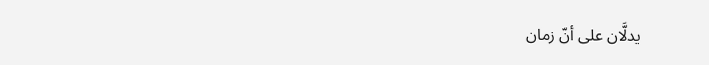يدلَّان على أنّ زمان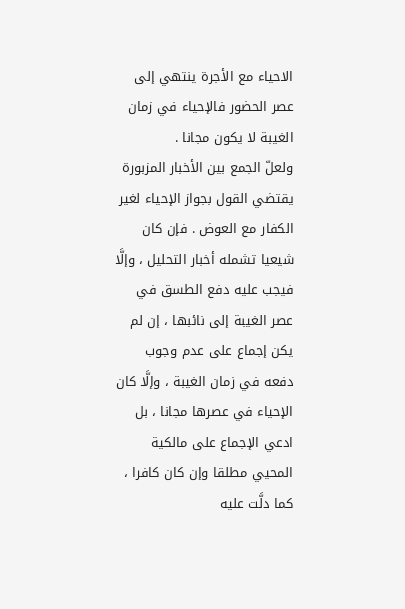الاحياء مع الأجرة ينتهي إلى عصر الحضور فالإحياء في زمان الغيبة لا يكون مجانا .
ولعلّ الجمع بين الأخبار المزبورة يقتضي القول بجواز الإحياء لغير الكفار مع العوض . فإن كان شيعيا تشمله أخبار التحليل ، وإلَّا فيجب عليه دفع الطسق في عصر الغيبة إلى نائبها ، إن لم يكن إجماع على عدم وجوب دفعه في زمان الغيبة ، وإلَّا كان الإحياء في عصرها مجانا ، بل ادعي الإجماع على مالكية المحيي مطلقا وإن كان كافرا ، كما دلَّت عليه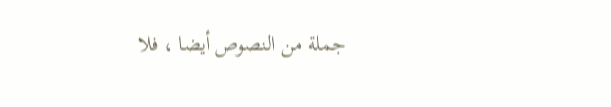جملة من النصوص أيضا ، فلا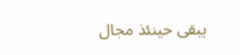يبقى حينئذ مجال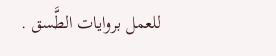للعمل بروايات الطَّسق .